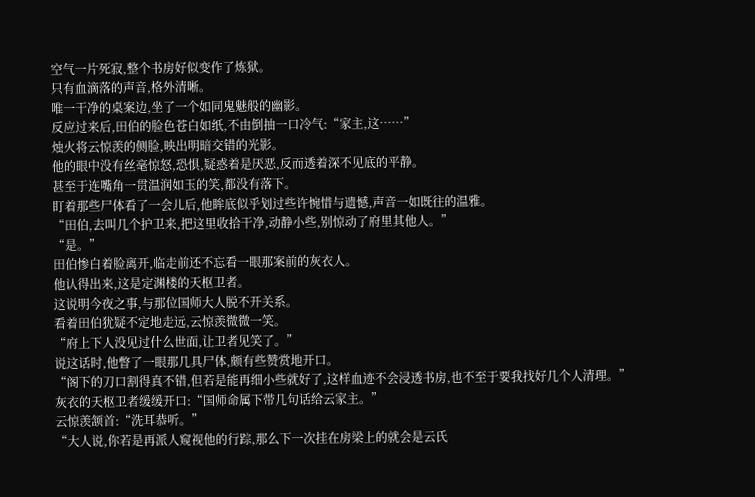空气一片死寂,整个书房好似变作了炼狱。
只有血滴落的声音,格外清晰。
唯一干净的桌案边,坐了一个如同鬼魅般的幽影。
反应过来后,田伯的脸色苍白如纸,不由倒抽一口冷气:“家主,这……”
烛火将云惊羡的侧脸,映出明暗交错的光影。
他的眼中没有丝毫惊怒,恐惧,疑惑着是厌恶,反而透着深不见底的平静。
甚至于连嘴角一贯温润如玉的笑,都没有落下。
盯着那些尸体看了一会儿后,他眸底似乎划过些许惋惜与遗憾,声音一如既往的温雅。
“田伯,去叫几个护卫来,把这里收拾干净,动静小些,别惊动了府里其他人。”
“是。”
田伯惨白着脸离开,临走前还不忘看一眼那案前的灰衣人。
他认得出来,这是定渊楼的天枢卫者。
这说明今夜之事,与那位国师大人脱不开关系。
看着田伯犹疑不定地走远,云惊羡微微一笑。
“府上下人没见过什么世面,让卫者见笑了。”
说这话时,他瞥了一眼那几具尸体,颇有些赞赏地开口。
“阁下的刀口割得真不错,但若是能再细小些就好了,这样血迹不会浸透书房,也不至于要我找好几个人清理。”
灰衣的天枢卫者缓缓开口:“国师命属下带几句话给云家主。”
云惊羡颔首:“洗耳恭听。”
“大人说,你若是再派人窥视他的行踪,那么下一次挂在房梁上的就会是云氏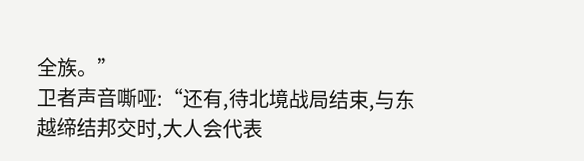全族。”
卫者声音嘶哑:“还有,待北境战局结束,与东越缔结邦交时,大人会代表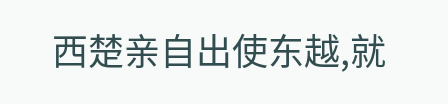西楚亲自出使东越,就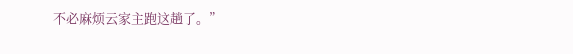不必麻烦云家主跑这趟了。”